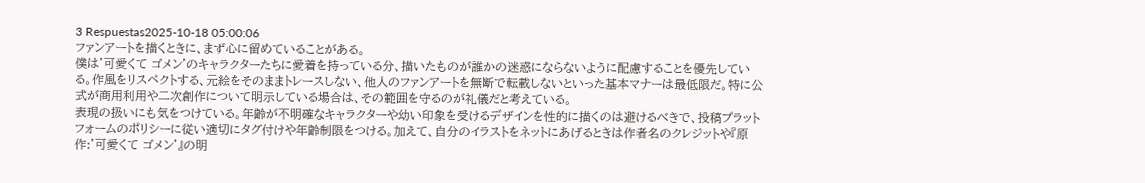3 Respuestas2025-10-18 05:00:06
ファンアートを描くときに、まず心に留めていることがある。
僕は'可愛くて ゴメン'のキャラクターたちに愛着を持っている分、描いたものが誰かの迷惑にならないように配慮することを優先している。作風をリスペクトする、元絵をそのままトレースしない、他人のファンアートを無断で転載しないといった基本マナーは最低限だ。特に公式が商用利用や二次創作について明示している場合は、その範囲を守るのが礼儀だと考えている。
表現の扱いにも気をつけている。年齢が不明確なキャラクターや幼い印象を受けるデザインを性的に描くのは避けるべきで、投稿プラットフォームのポリシーに従い適切にタグ付けや年齢制限をつける。加えて、自分のイラストをネットにあげるときは作者名のクレジットや『原作:'可愛くて ゴメン'』の明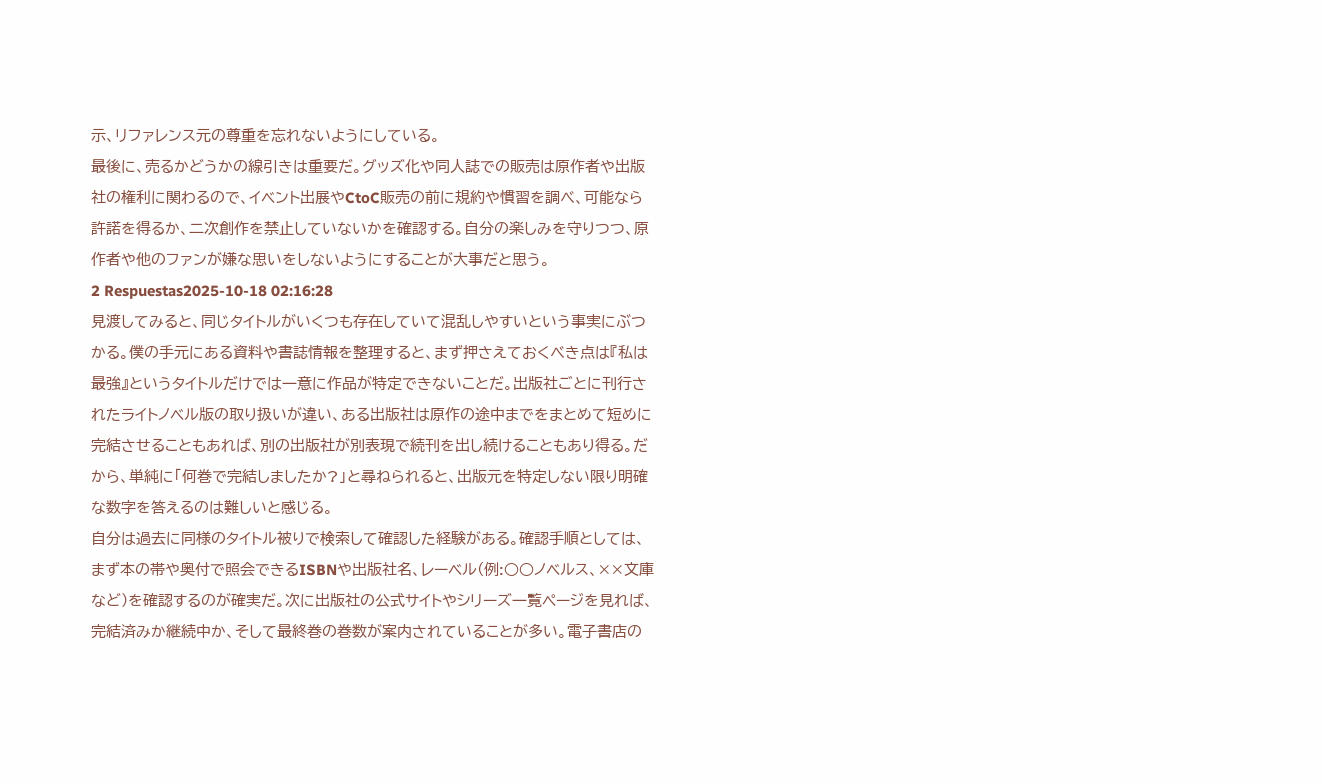示、リファレンス元の尊重を忘れないようにしている。
最後に、売るかどうかの線引きは重要だ。グッズ化や同人誌での販売は原作者や出版社の権利に関わるので、イベント出展やCtoC販売の前に規約や慣習を調べ、可能なら許諾を得るか、二次創作を禁止していないかを確認する。自分の楽しみを守りつつ、原作者や他のファンが嫌な思いをしないようにすることが大事だと思う。
2 Respuestas2025-10-18 02:16:28
見渡してみると、同じタイトルがいくつも存在していて混乱しやすいという事実にぶつかる。僕の手元にある資料や書誌情報を整理すると、まず押さえておくべき点は『私は最強』というタイトルだけでは一意に作品が特定できないことだ。出版社ごとに刊行されたライトノベル版の取り扱いが違い、ある出版社は原作の途中までをまとめて短めに完結させることもあれば、別の出版社が別表現で続刊を出し続けることもあり得る。だから、単純に「何巻で完結しましたか?」と尋ねられると、出版元を特定しない限り明確な数字を答えるのは難しいと感じる。
自分は過去に同様のタイトル被りで検索して確認した経験がある。確認手順としては、まず本の帯や奥付で照会できるISBNや出版社名、レーベル(例:○○ノベルス、××文庫など)を確認するのが確実だ。次に出版社の公式サイトやシリーズ一覧ページを見れば、完結済みか継続中か、そして最終巻の巻数が案内されていることが多い。電子書店の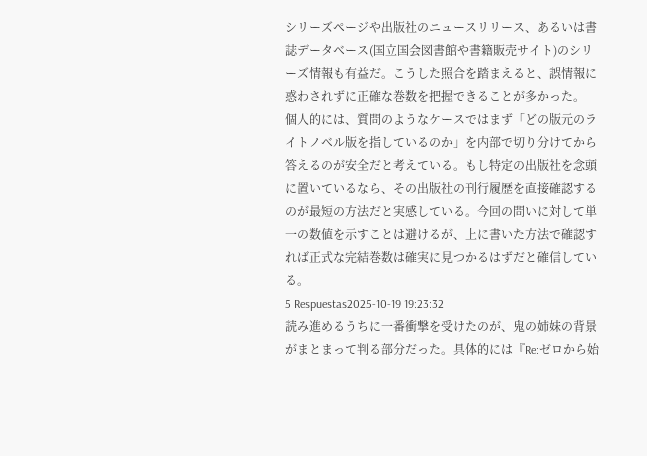シリーズページや出版社のニュースリリース、あるいは書誌データベース(国立国会図書館や書籍販売サイト)のシリーズ情報も有益だ。こうした照合を踏まえると、誤情報に惑わされずに正確な巻数を把握できることが多かった。
個人的には、質問のようなケースではまず「どの版元のライトノベル版を指しているのか」を内部で切り分けてから答えるのが安全だと考えている。もし特定の出版社を念頭に置いているなら、その出版社の刊行履歴を直接確認するのが最短の方法だと実感している。今回の問いに対して単一の数値を示すことは避けるが、上に書いた方法で確認すれば正式な完結巻数は確実に見つかるはずだと確信している。
5 Respuestas2025-10-19 19:23:32
読み進めるうちに一番衝撃を受けたのが、鬼の姉妹の背景がまとまって判る部分だった。具体的には『Re:ゼロから始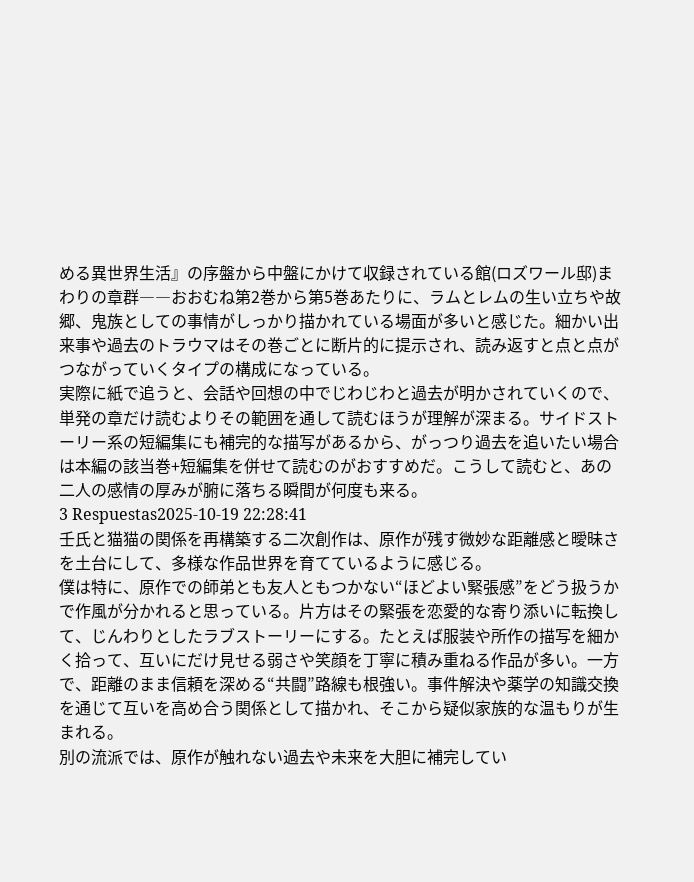める異世界生活』の序盤から中盤にかけて収録されている館(ロズワール邸)まわりの章群――おおむね第2巻から第5巻あたりに、ラムとレムの生い立ちや故郷、鬼族としての事情がしっかり描かれている場面が多いと感じた。細かい出来事や過去のトラウマはその巻ごとに断片的に提示され、読み返すと点と点がつながっていくタイプの構成になっている。
実際に紙で追うと、会話や回想の中でじわじわと過去が明かされていくので、単発の章だけ読むよりその範囲を通して読むほうが理解が深まる。サイドストーリー系の短編集にも補完的な描写があるから、がっつり過去を追いたい場合は本編の該当巻+短編集を併せて読むのがおすすめだ。こうして読むと、あの二人の感情の厚みが腑に落ちる瞬間が何度も来る。
3 Respuestas2025-10-19 22:28:41
壬氏と猫猫の関係を再構築する二次創作は、原作が残す微妙な距離感と曖昧さを土台にして、多様な作品世界を育てているように感じる。
僕は特に、原作での師弟とも友人ともつかない“ほどよい緊張感”をどう扱うかで作風が分かれると思っている。片方はその緊張を恋愛的な寄り添いに転換して、じんわりとしたラブストーリーにする。たとえば服装や所作の描写を細かく拾って、互いにだけ見せる弱さや笑顔を丁寧に積み重ねる作品が多い。一方で、距離のまま信頼を深める“共闘”路線も根強い。事件解決や薬学の知識交換を通じて互いを高め合う関係として描かれ、そこから疑似家族的な温もりが生まれる。
別の流派では、原作が触れない過去や未来を大胆に補完してい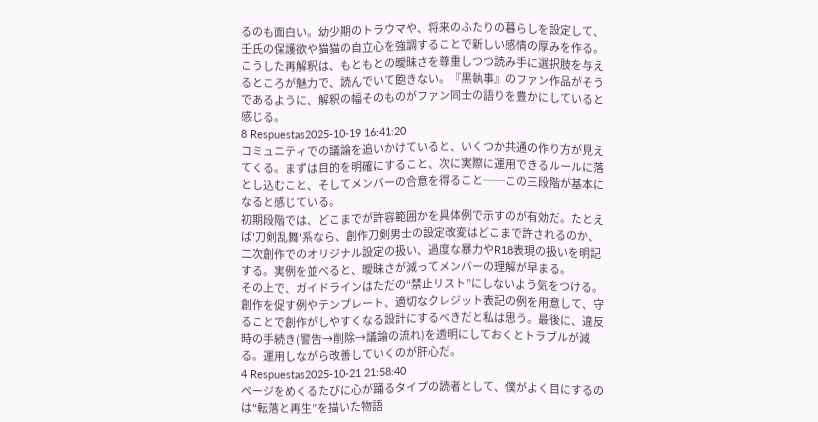るのも面白い。幼少期のトラウマや、将来のふたりの暮らしを設定して、壬氏の保護欲や猫猫の自立心を強調することで新しい感情の厚みを作る。こうした再解釈は、もともとの曖昧さを尊重しつつ読み手に選択肢を与えるところが魅力で、読んでいて飽きない。『黒執事』のファン作品がそうであるように、解釈の幅そのものがファン同士の語りを豊かにしていると感じる。
8 Respuestas2025-10-19 16:41:20
コミュニティでの議論を追いかけていると、いくつか共通の作り方が見えてくる。まずは目的を明確にすること、次に実際に運用できるルールに落とし込むこと、そしてメンバーの合意を得ること──この三段階が基本になると感じている。
初期段階では、どこまでが許容範囲かを具体例で示すのが有効だ。たとえば'刀剣乱舞'系なら、創作刀剣男士の設定改変はどこまで許されるのか、二次創作でのオリジナル設定の扱い、過度な暴力やR18表現の扱いを明記する。実例を並べると、曖昧さが減ってメンバーの理解が早まる。
その上で、ガイドラインはただの“禁止リスト”にしないよう気をつける。創作を促す例やテンプレート、適切なクレジット表記の例を用意して、守ることで創作がしやすくなる設計にするべきだと私は思う。最後に、違反時の手続き(警告→削除→議論の流れ)を透明にしておくとトラブルが減る。運用しながら改善していくのが肝心だ。
4 Respuestas2025-10-21 21:58:40
ページをめくるたびに心が踊るタイプの読者として、僕がよく目にするのは“転落と再生”を描いた物語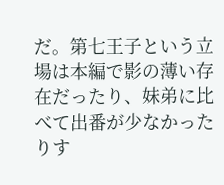だ。第七王子という立場は本編で影の薄い存在だったり、妹弟に比べて出番が少なかったりす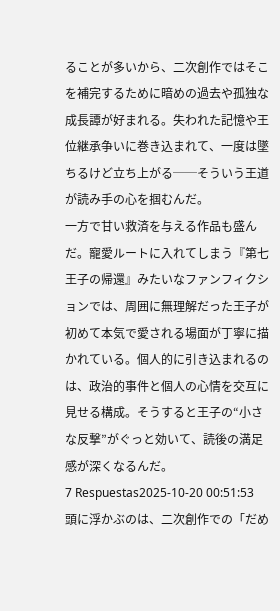ることが多いから、二次創作ではそこを補完するために暗めの過去や孤独な成長譚が好まれる。失われた記憶や王位継承争いに巻き込まれて、一度は墜ちるけど立ち上がる──そういう王道が読み手の心を掴むんだ。
一方で甘い救済を与える作品も盛んだ。寵愛ルートに入れてしまう『第七王子の帰還』みたいなファンフィクションでは、周囲に無理解だった王子が初めて本気で愛される場面が丁寧に描かれている。個人的に引き込まれるのは、政治的事件と個人の心情を交互に見せる構成。そうすると王子の“小さな反撃”がぐっと効いて、読後の満足感が深くなるんだ。
7 Respuestas2025-10-20 00:51:53
頭に浮かぶのは、二次創作での「だめ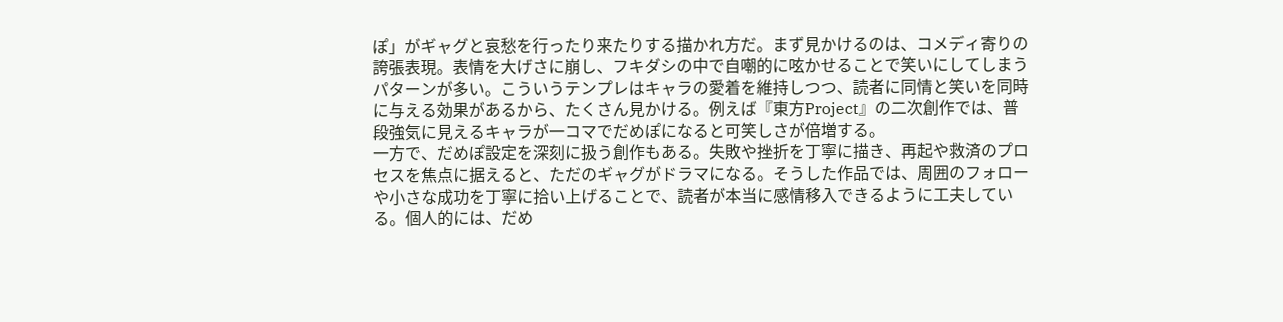ぽ」がギャグと哀愁を行ったり来たりする描かれ方だ。まず見かけるのは、コメディ寄りの誇張表現。表情を大げさに崩し、フキダシの中で自嘲的に呟かせることで笑いにしてしまうパターンが多い。こういうテンプレはキャラの愛着を維持しつつ、読者に同情と笑いを同時に与える効果があるから、たくさん見かける。例えば『東方Project』の二次創作では、普段強気に見えるキャラが一コマでだめぽになると可笑しさが倍増する。
一方で、だめぽ設定を深刻に扱う創作もある。失敗や挫折を丁寧に描き、再起や救済のプロセスを焦点に据えると、ただのギャグがドラマになる。そうした作品では、周囲のフォローや小さな成功を丁寧に拾い上げることで、読者が本当に感情移入できるように工夫している。個人的には、だめ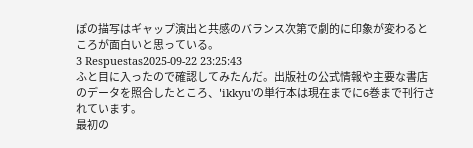ぽの描写はギャップ演出と共感のバランス次第で劇的に印象が変わるところが面白いと思っている。
3 Respuestas2025-09-22 23:25:43
ふと目に入ったので確認してみたんだ。出版社の公式情報や主要な書店のデータを照合したところ、'ikkyu'の単行本は現在までに6巻まで刊行されています。
最初の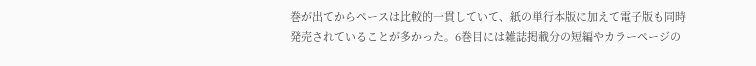巻が出てからペースは比較的一貫していて、紙の単行本版に加えて電子版も同時発売されていることが多かった。6巻目には雑誌掲載分の短編やカラーページの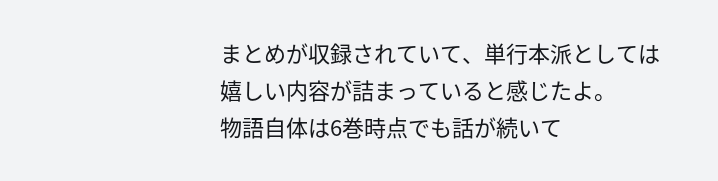まとめが収録されていて、単行本派としては嬉しい内容が詰まっていると感じたよ。
物語自体は6巻時点でも話が続いて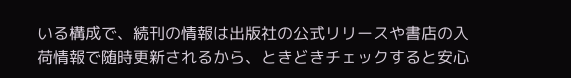いる構成で、続刊の情報は出版社の公式リリースや書店の入荷情報で随時更新されるから、ときどきチェックすると安心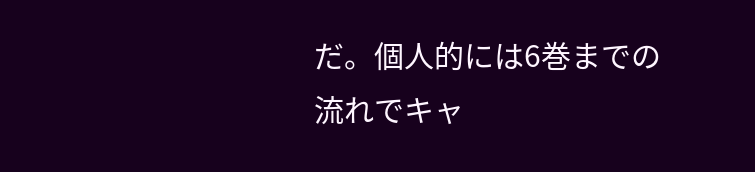だ。個人的には6巻までの流れでキャ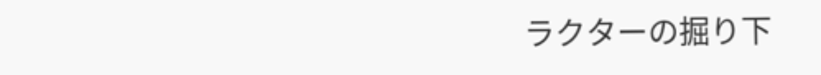ラクターの掘り下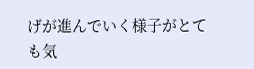げが進んでいく様子がとても気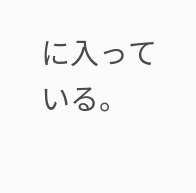に入っている。